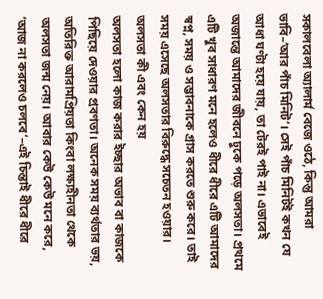সকালবেলা অ্যালার্ম বেজে ওঠে, কিন্তু আমরা ভাবি–‘আর পাঁচ মিনিট’। সেই পাঁচ মিনিটই কখন যে আধা ঘণ্টা হয়ে যায়, তা টেরই পাই না। এভাবেই অজান্তে আমাদের জীবনে ঢুকে পড়ে অলসতা। প্রথমে এটি খুব সাধারণ মনে হলেও ধীরে ধীরে এটি আমাদের স্বপ্ন, সময় ও সম্ভাবনাকে গ্রাস করতে শুরু করে। তাই সময় এসেছে অলসতার বিরুদ্ধে সচেতন হওয়ার।
অলসতা কী এবং কেন হয়
অলসতা হলো কাজ করার ইচ্ছার অভাব বা কাজকে পিছিয়ে দেওয়ার প্রবণতা। অনেক সময় ব্যর্থতার ভয়, অতিরিক্ত আরামপ্রিয়তা কিংবা লক্ষ্যহীনতা থেকে অলসতা জন্ম নেয়। আবার কেউ কেউ মনে করে, ‘আজ না করলেও চলবে’–এই চিন্তাই ধীরে ধীরে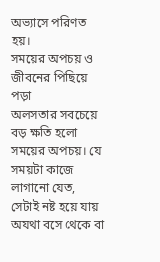অভ্যাসে পরিণত হয়।
সময়ের অপচয় ও জীবনের পিছিয়ে পড়া
অলসতার সবচেয়ে বড় ক্ষতি হলো সময়ের অপচয়। যে সময়টা কাজে লাগানো যেত, সেটাই নষ্ট হয়ে যায় অযথা বসে থেকে বা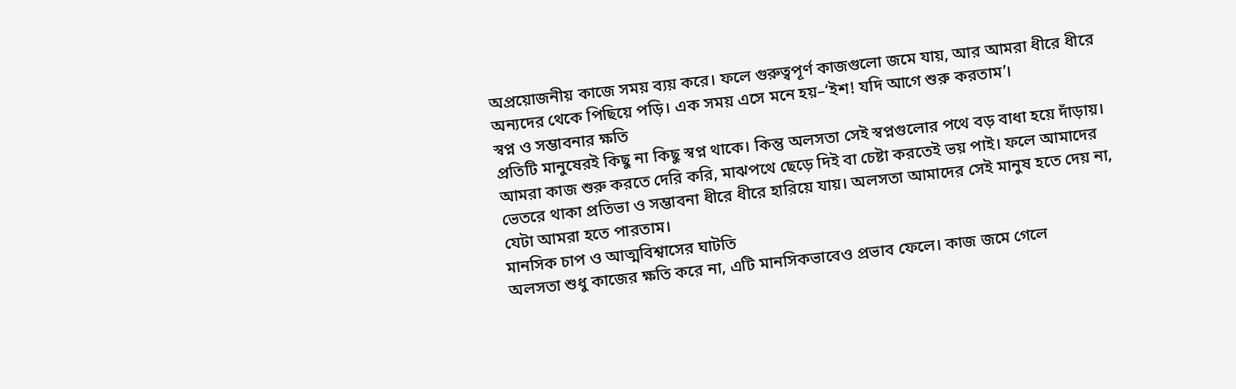অপ্রয়োজনীয় কাজে সময় ব্যয় করে। ফলে গুরুত্বপূর্ণ কাজগুলো জমে যায়, আর আমরা ধীরে ধীরে অন্যদের থেকে পিছিয়ে পড়ি। এক সময় এসে মনে হয়–‘ইশ! যদি আগে শুরু করতাম’।
স্বপ্ন ও সম্ভাবনার ক্ষতি
প্রতিটি মানুষেরই কিছু না কিছু স্বপ্ন থাকে। কিন্তু অলসতা সেই স্বপ্নগুলোর পথে বড় বাধা হয়ে দাঁড়ায়। আমরা কাজ শুরু করতে দেরি করি, মাঝপথে ছেড়ে দিই বা চেষ্টা করতেই ভয় পাই। ফলে আমাদের ভেতরে থাকা প্রতিভা ও সম্ভাবনা ধীরে ধীরে হারিয়ে যায়। অলসতা আমাদের সেই মানুষ হতে দেয় না, যেটা আমরা হতে পারতাম।
মানসিক চাপ ও আত্মবিশ্বাসের ঘাটতি
অলসতা শুধু কাজের ক্ষতি করে না, এটি মানসিকভাবেও প্রভাব ফেলে। কাজ জমে গেলে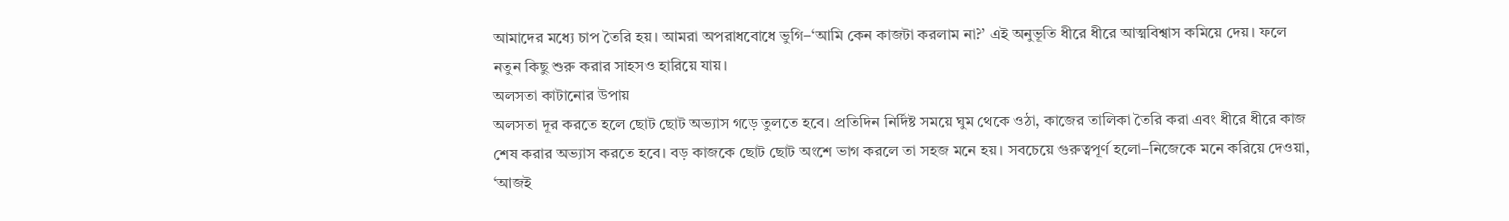আমাদের মধ্যে চাপ তৈরি হয়। আমরা অপরাধবোধে ভুগি–‘আমি কেন কাজটা করলাম না?’ এই অনুভূতি ধীরে ধীরে আত্মবিশ্বাস কমিয়ে দেয়। ফলে নতুন কিছু শুরু করার সাহসও হারিয়ে যায়।
অলসতা কাটানোর উপায়
অলসতা দূর করতে হলে ছোট ছোট অভ্যাস গড়ে তুলতে হবে। প্রতিদিন নির্দিষ্ট সময়ে ঘুম থেকে ওঠা, কাজের তালিকা তৈরি করা এবং ধীরে ধীরে কাজ শেষ করার অভ্যাস করতে হবে। বড় কাজকে ছোট ছোট অংশে ভাগ করলে তা সহজ মনে হয়। সবচেয়ে গুরুত্বপূর্ণ হলো–নিজেকে মনে করিয়ে দেওয়া, ‘আজই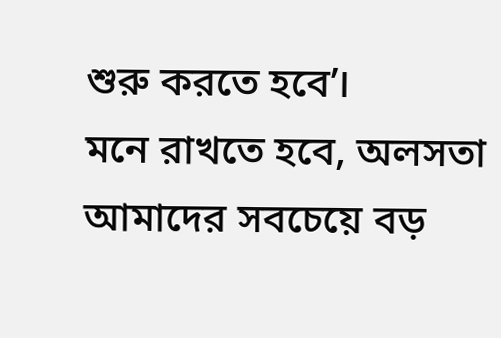শুরু করতে হবে’।
মনে রাখতে হবে, অলসতা আমাদের সবচেয়ে বড়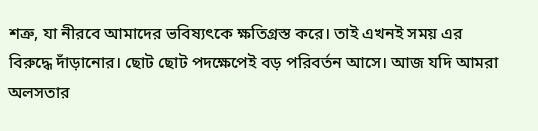শত্রু, যা নীরবে আমাদের ভবিষ্যৎকে ক্ষতিগ্রস্ত করে। তাই এখনই সময় এর বিরুদ্ধে দাঁড়ানোর। ছোট ছোট পদক্ষেপেই বড় পরিবর্তন আসে। আজ যদি আমরা অলসতার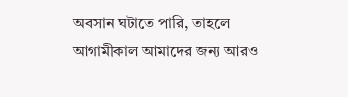অবসান ঘটাতে পারি, তাহলে আগামীকাল আমাদের জন্য আরও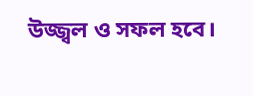উজ্জ্বল ও সফল হবে।